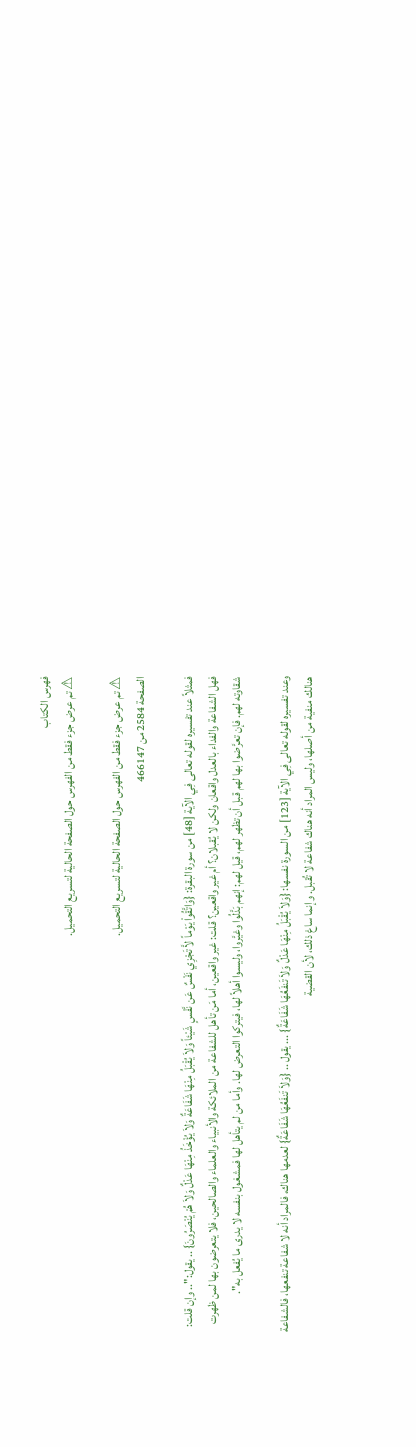فهرس الكتاب
⚠ تم عرض جزء فقط من الفهرس حول الصفحة الحالية لتسريع التحميل.

⚠ تم عرض جزء فقط من الفهرس حول الصفحة الحالية لتسريع التحميل.
الصفحة 2584 من 466147

فمثلاً عند تفسيره لقوله تعالى فِي الآية [48] من سورة البقرة: {وَاتَّقُواْ يَوْماً لاَّ تَجْزِي نَفْسٌ عَن نَّفْسٍ شَيْئاً وَلاَ يُقْبَلُ مِنْهَا شَفَاعَةٌ وَلاَ يُؤْخَذُ مِنْهَا عَدْلٌ وَلاَ هُمْ يُنْصَرُونَ} .. يقول:".. وإن قلت: فهل الشفاعة والفداء بالعدل واقعان ولكن لا يُقبلان؟ أم غير واقعين؟ قلت: غير واقعين، أما مَن تأهل للشفاعة من الملائكة والأنبياء والعلماء والصالحين، فلا يتعرضون بها لمن ظهرت شقاوته لهم. فإن تعرَّضوا بها لهم قبل أن تظهر لهم، قيل لهم: إنهم بَدَّلُوا وغيَّروا، وليسوا أهلاً لها، فيتركوا التعرض لها. وأما من لم يتأهل لها فمشغول بنفسه لا يدرى ما يُفعل به".

وعند تفسيره لقوله تعالى فِي الآية [123] من السورة نفسها: {وَلاَ يُقْبَلُ مِنْهَا عَدْلٌ وَلاَ تَنفَعُهَا شَفَاعَةٌ} ... يقول .. {وَلاَ تَنفَعُهَا شَفَاعَةٌ} لعدمها هناك، فالمراد أنه لا شفاعة تنفعها، فالشفاعة هنالك منفية من أصلها، وليس المراد أنه هناك شفاعة لا تُقبل. وإنما ساغ ذلك، لأن القضية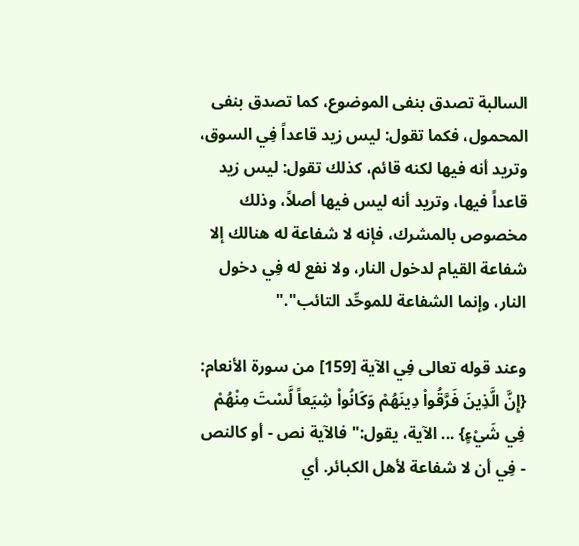السالبة تصدق بنفى الموضوع، كما تصدق بنفى المحمول، فكما تقول: ليس زيد قاعداً فِي السوق، وتريد أنه فيها لكنه قائم، كذلك تقول: ليس زيد قاعداً فيها، وتريد أنه ليس فيها أصلاً، وذلك مخصوص بالمشرك، فإنه لا شفاعة له هنالك إلا شفاعة القيام لدخول النار، ولا نفع له فِي دخول النار، وإنما الشفاعة للموحِّد التائب"."

وعند قوله تعالى فِي الآية [159] من سورة الأنعام: {إِنَّ الَّذِينَ فَرَّقُواْ دِينَهُمْ وَكَانُواْ شِيَعاً لَّسْتَ مِنْهُمْ فِي شَيْءٍ} ... الآية، يقول:"فالآية نص - أو كالنص - فِي أن لا شفاعة لأهل الكبائر. أي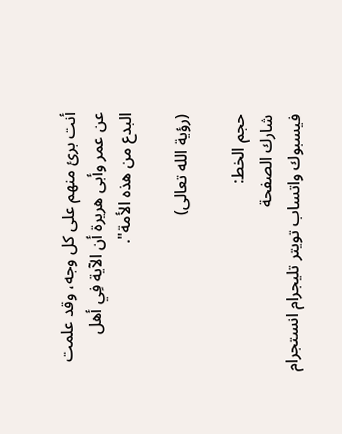أنت برئ منهم على كل وجه، وقد علمت عن عمر وأبى هريرة أن الآية فِي أهل البدع من هذه الأمة".

(رؤية الله تعالى)

حجم الخط:
شارك الصفحة
فيسبوك واتساب تويتر تليجرام انستجرام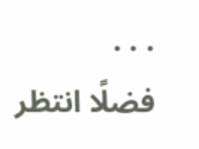. . .
فضلًا انتظر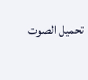تحميل الصوت